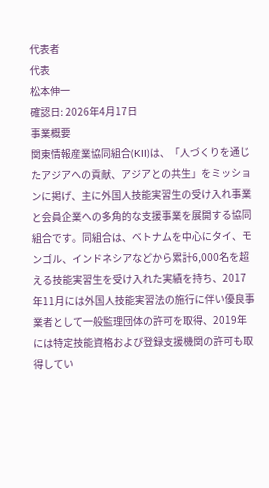代表者
代表
松本伸一
確認日: 2026年4月17日
事業概要
関東情報産業協同組合(KII)は、「人づくりを通じたアジアへの貢献、アジアとの共生」をミッションに掲げ、主に外国人技能実習生の受け入れ事業と会員企業への多角的な支援事業を展開する協同組合です。同組合は、ベトナムを中心にタイ、モンゴル、インドネシアなどから累計6,000名を超える技能実習生を受け入れた実績を持ち、2017年11月には外国人技能実習法の施行に伴い優良事業者として一般監理団体の許可を取得、2019年には特定技能資格および登録支援機関の許可も取得してい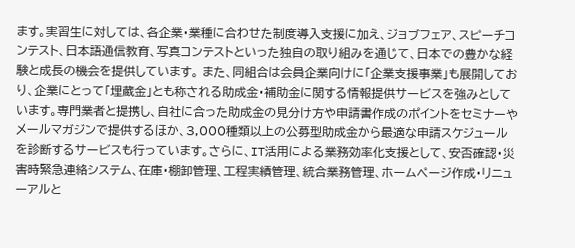ます。実習生に対しては、各企業・業種に合わせた制度導入支援に加え、ジョブフェア、スピーチコンテスト、日本語通信教育、写真コンテストといった独自の取り組みを通じて、日本での豊かな経験と成長の機会を提供しています。 また、同組合は会員企業向けに「企業支援事業」も展開しており、企業にとって「埋蔵金」とも称される助成金・補助金に関する情報提供サービスを強みとしています。専門業者と提携し、自社に合った助成金の見分け方や申請書作成のポイントをセミナーやメールマガジンで提供するほか、3,000種類以上の公募型助成金から最適な申請スケジュールを診断するサービスも行っています。さらに、IT活用による業務効率化支援として、安否確認・災害時緊急連絡システム、在庫・棚卸管理、工程実績管理、統合業務管理、ホームページ作成・リニューアルと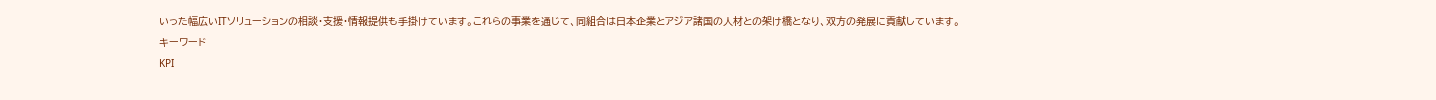いった幅広いITソリューションの相談・支援・情報提供も手掛けています。これらの事業を通じて、同組合は日本企業とアジア諸国の人材との架け橋となり、双方の発展に貢献しています。
キーワード
KPI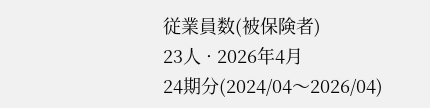従業員数(被保険者)
23人 · 2026年4月
24期分(2024/04〜2026/04)